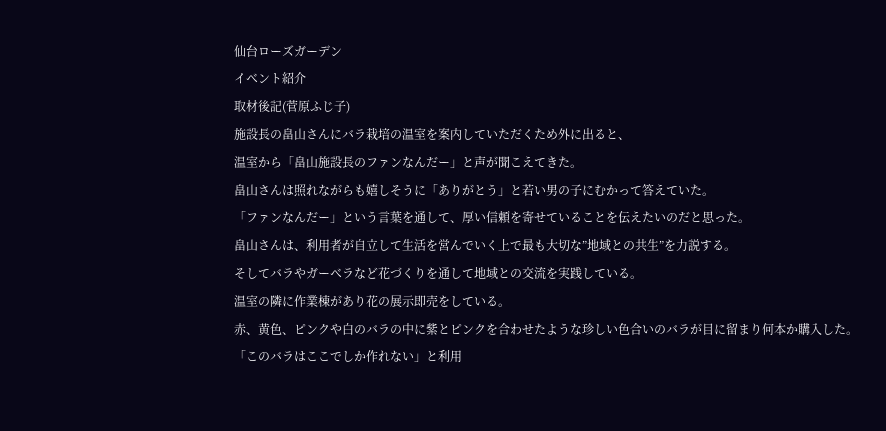仙台ローズガーデン
イベント紹介
取材後記(菅原ふじ子)
施設長の畠山さんにバラ栽培の温室を案内していただくため外に出ると、
温室から「畠山施設長のファンなんだー」と声が聞こえてきた。
畠山さんは照れながらも嬉しそうに「ありがとう」と若い男の子にむかって答えていた。
「ファンなんだー」という言葉を通して、厚い信頼を寄せていることを伝えたいのだと思った。
畠山さんは、利用者が自立して生活を営んでいく上で最も大切な”地域との共生”を力説する。
そしてバラやガーベラなど花づくりを通して地域との交流を実践している。
温室の隣に作業棟があり花の展示即売をしている。
赤、黄色、ピンクや白のバラの中に紫とピンクを合わせたような珍しい色合いのバラが目に留まり何本か購入した。
「このバラはここでしか作れない」と利用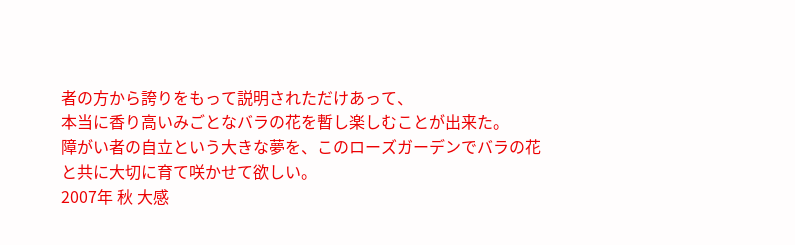者の方から誇りをもって説明されただけあって、
本当に香り高いみごとなバラの花を暫し楽しむことが出来た。
障がい者の自立という大きな夢を、このローズガーデンでバラの花と共に大切に育て咲かせて欲しい。
2007年 秋 大感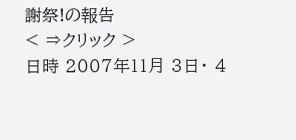謝祭!の報告
< ⇒クリック >
日時 2007年11月 3日・ 4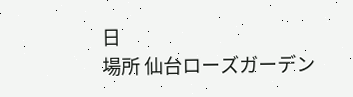日
場所 仙台ローズガーデン